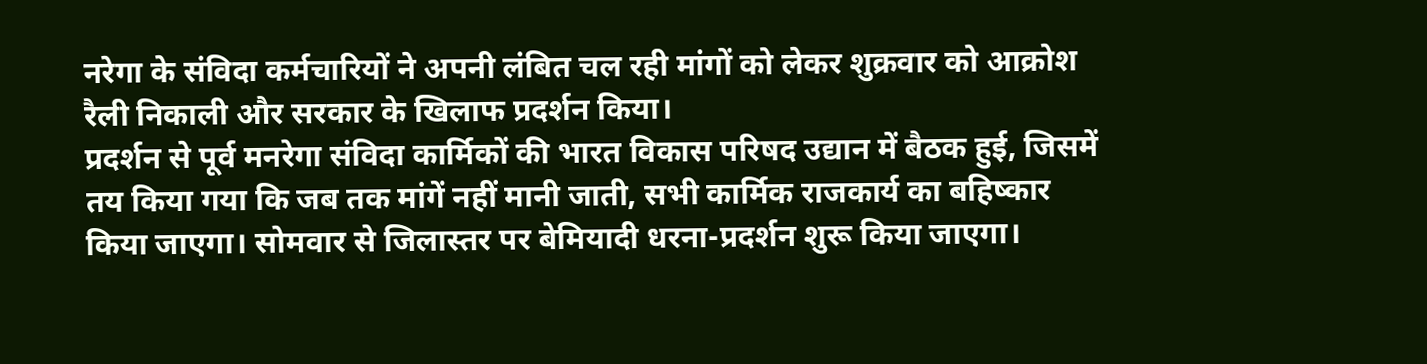नरेगा के संविदा कर्मचारियों ने अपनी लंबित चल रही मांगों को लेकर शुक्रवार को आक्रोश रैली निकाली और सरकार के खिलाफ प्रदर्शन किया।
प्रदर्शन से पूर्व मनरेगा संविदा कार्मिकों की भारत विकास परिषद उद्यान में बैठक हुई, जिसमें तय किया गया कि जब तक मांगें नहीं मानी जाती, सभी कार्मिक राजकार्य का बहिष्कार किया जाएगा। सोमवार से जिलास्तर पर बेमियादी धरना-प्रदर्शन शुरू किया जाएगा।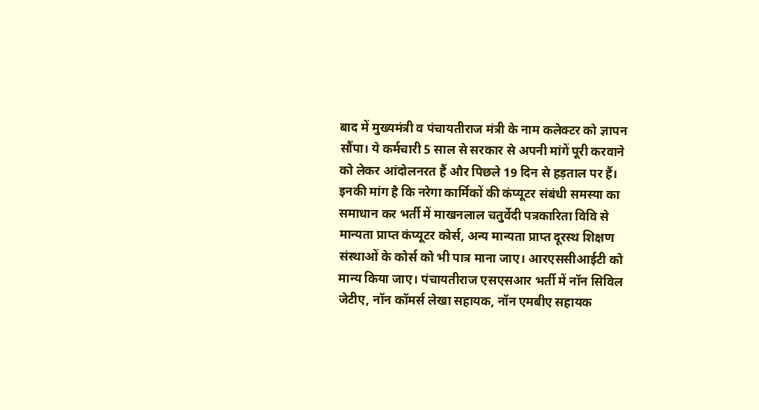बाद में मुख्यमंत्री व पंचायतीराज मंत्री के नाम कलेक्टर को ज्ञापन सौंपा। ये कर्मचारी 5 साल से सरकार से अपनी मांगें पूरी करवाने को लेकर आंदोलनरत हैं और पिछले 19 दिन से हड़ताल पर हैं। इनकी मांग है कि नरेगा कार्मिकों की कंप्यूटर संबंधी समस्या का समाधान कर भर्ती में माखनलाल चतुर्वेदी पत्रकारिता विवि से मान्यता प्राप्त कंप्यूटर कोर्स, अन्य मान्यता प्राप्त दूरस्थ शिक्षण संस्थाओं के कोर्स को भी पात्र माना जाए। आरएससीआईटी को मान्य किया जाए। पंचायतीराज एसएसआर भर्ती में नॉन सिविल जेटीए, नॉन कॉमर्स लेखा सहायक, नॉन एमबीए सहायक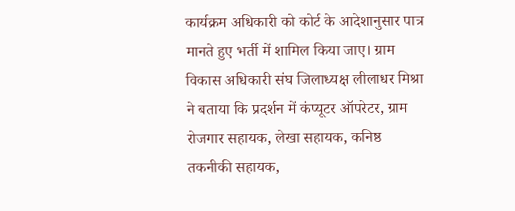कार्यक्रम अधिकारी को कोर्ट के आदेशानुसार पात्र मानते हुए भर्ती में शामिल किया जाए। ग्राम विकास अधिकारी संघ जिलाध्यक्ष लीलाधर मिश्रा ने बताया कि प्रदर्शन में कंप्यूटर ऑपरेटर, ग्राम रोजगार सहायक, लेखा सहायक, कनिष्ठ तकनीकी सहायक,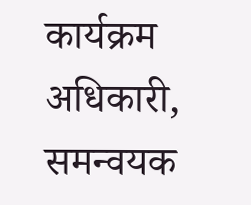कार्यक्रम अधिकारी, समन्वयक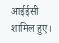आईईसी शामिल हुए।